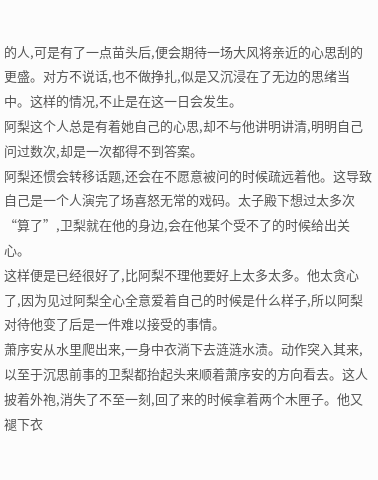的人,可是有了一点苗头后,便会期待一场大风将亲近的心思刮的更盛。对方不说话,也不做挣扎,似是又沉浸在了无边的思绪当中。这样的情况,不止是在这一日会发生。
阿梨这个人总是有着她自己的心思,却不与他讲明讲清,明明自己问过数次,却是一次都得不到答案。
阿梨还惯会转移话题,还会在不愿意被问的时候疏远着他。这导致自己是一个人演完了场喜怒无常的戏码。太子殿下想过太多次“算了”,卫梨就在他的身边,会在他某个受不了的时候给出关心。
这样便是已经很好了,比阿梨不理他要好上太多太多。他太贪心了,因为见过阿梨全心全意爱着自己的时候是什么样子,所以阿梨对待他变了后是一件难以接受的事情。
萧序安从水里爬出来,一身中衣淌下去涟涟水渍。动作突入其来,以至于沉思前事的卫梨都抬起头来顺着萧序安的方向看去。这人披着外袍,消失了不至一刻,回了来的时候拿着两个木匣子。他又褪下衣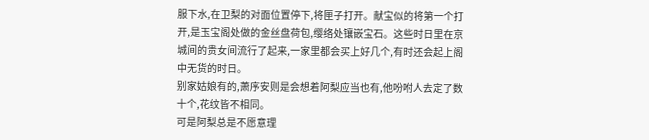服下水,在卫梨的对面位置停下,将匣子打开。献宝似的将第一个打开,是玉宝阁处做的金丝盘荷包,缨络处镶嵌宝石。这些时日里在京城间的贵女间流行了起来,一家里都会买上好几个,有时还会起上阁中无货的时日。
别家姑娘有的,萧序安则是会想着阿梨应当也有,他吩咐人去定了数十个,花纹皆不相同。
可是阿梨总是不愿意理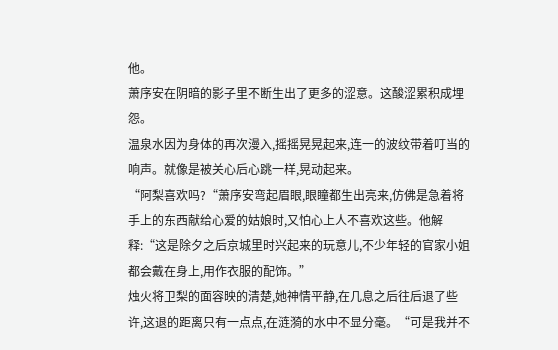他。
萧序安在阴暗的影子里不断生出了更多的涩意。这酸涩累积成埋怨。
温泉水因为身体的再次漫入,摇摇晃晃起来,连一的波纹带着叮当的响声。就像是被关心后心跳一样,晃动起来。
“阿梨喜欢吗?“萧序安弯起眉眼,眼瞳都生出亮来,仿佛是急着将手上的东西献给心爱的姑娘时,又怕心上人不喜欢这些。他解释:“这是除夕之后京城里时兴起来的玩意儿,不少年轻的官家小姐都会戴在身上,用作衣服的配饰。”
烛火将卫梨的面容映的清楚,她神情平静,在几息之后往后退了些许,这退的距离只有一点点,在涟漪的水中不显分毫。“可是我并不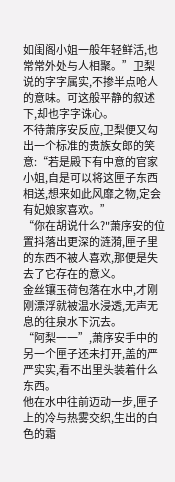如闺阁小姐一般年轻鲜活,也常常外处与人相聚。”卫梨说的字字属实,不掺半点呛人的意味。可这般平静的叙述下,却也字字诛心。
不待萧序安反应,卫梨便又勾出一个标准的贵族女郎的笑意:“若是殿下有中意的官家小姐,自是可以将这匣子东西相送,想来如此风靡之物,定会有妃娘家喜欢。”
“你在胡说什么?"萧序安的位置抖落出更深的涟漪,匣子里的东西不被人喜欢,那便是失去了它存在的意义。
金丝镶玉荷包落在水中,才刚刚漂浮就被温水浸透,无声无息的往泉水下沉去。
“阿梨一一”,萧序安手中的另一个匣子还未打开,盖的严严实实,看不出里头装着什么东西。
他在水中往前迈动一步,匣子上的冷与热雾交织,生出的白色的霜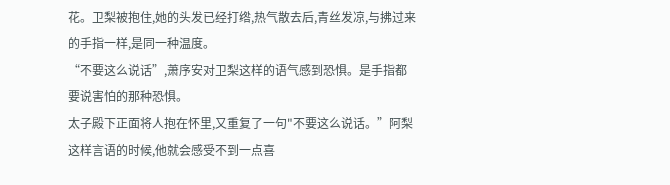花。卫梨被抱住,她的头发已经打绺,热气散去后,青丝发凉,与拂过来的手指一样,是同一种温度。
“不要这么说话”,萧序安对卫梨这样的语气感到恐惧。是手指都要说害怕的那种恐惧。
太子殿下正面将人抱在怀里,又重复了一句"不要这么说话。”阿梨这样言语的时候,他就会感受不到一点喜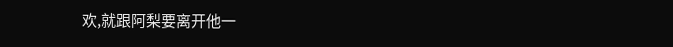欢,就跟阿梨要离开他一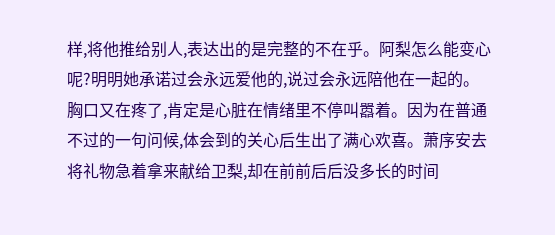样,将他推给别人,表达出的是完整的不在乎。阿梨怎么能变心呢?明明她承诺过会永远爱他的,说过会永远陪他在一起的。
胸口又在疼了,肯定是心脏在情绪里不停叫嚣着。因为在普通不过的一句问候,体会到的关心后生出了满心欢喜。萧序安去将礼物急着拿来献给卫梨,却在前前后后没多长的时间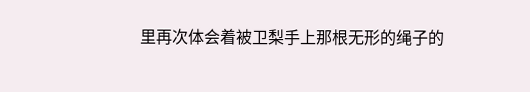里再次体会着被卫梨手上那根无形的绳子的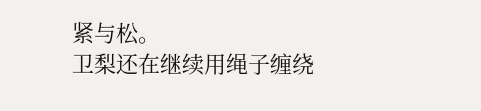紧与松。
卫梨还在继续用绳子缠绕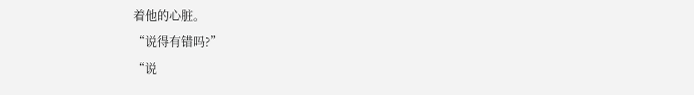着他的心脏。
“说得有错吗?”
“说